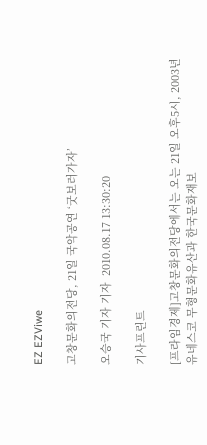EZ EZViwe

고창문화의전당, 21일 국악공연 ‘굿보러가자’

오승국 기자 기자  2010.08.17 13:30:20

기사프린트

[프라임경제]고창문화의전당에서는 오는 21일 오후5시, 2003년 유네스코 무형문화유산과 한국문화재보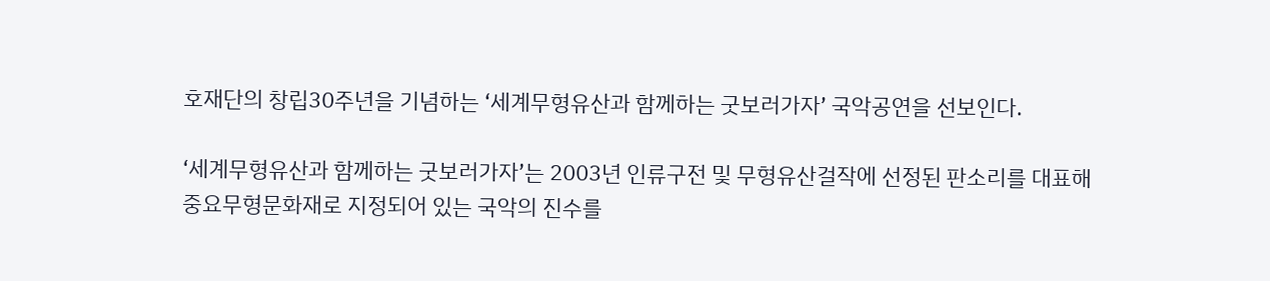호재단의 창립30주년을 기념하는 ‘세계무형유산과 함께하는 굿보러가자’ 국악공연을 선보인다.

‘세계무형유산과 함께하는 굿보러가자’는 2003년 인류구전 및 무형유산걸작에 선정된 판소리를 대표해 중요무형문화재로 지정되어 있는 국악의 진수를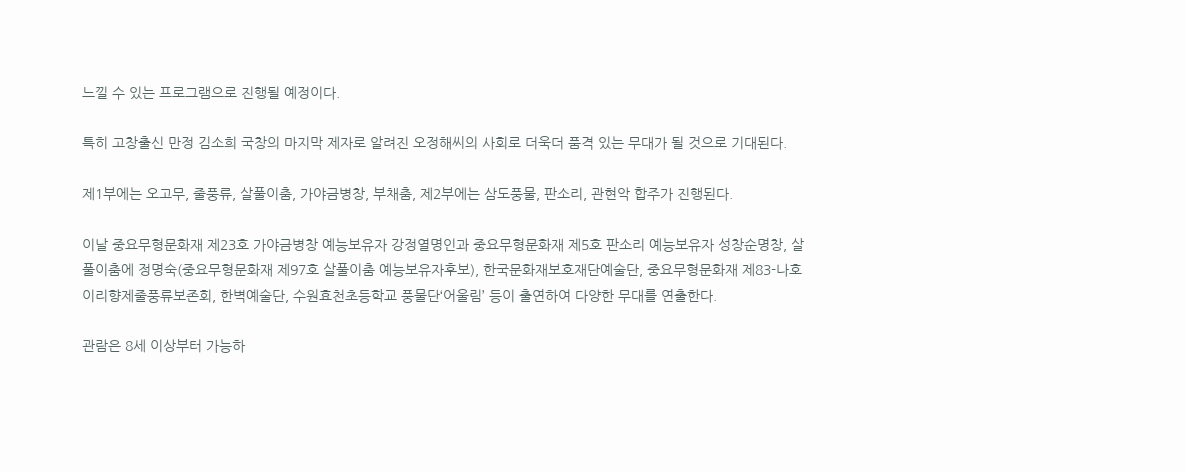느낄 수 있는 프로그램으로 진행될 예정이다.

특히 고창출신 만정 김소희 국창의 마지막 제자로 알려진 오정해씨의 사회로 더욱더 품격 있는 무대가 될 것으로 기대된다.

제1부에는 오고무, 줄풍류, 살풀이춤, 가야금병창, 부채춤, 제2부에는 삼도풍물, 판소리, 관현악 합주가 진행된다.

이날 중요무형문화재 제23호 가야금병창 예능보유자 강정열명인과 중요무형문화재 제5호 판소리 예능보유자 성창순명창, 살풀이춤에 정명숙(중요무형문화재 제97호 살풀이춤 예능보유자후보), 한국문화재보호재단예술단, 중요무형문화재 제83-나호 이리향제줄풍류보존회, 한벽예술단, 수원효천초등학교 풍물단‘어울림’ 등이 출연하여 다양한 무대를 연출한다.

관람은 8세 이상부터 가능하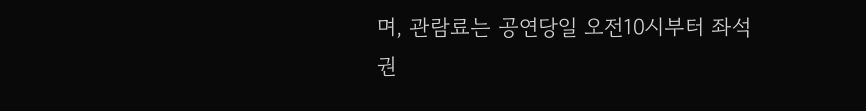며, 관람료는 공연당일 오전10시부터 좌석권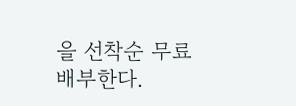을 선착순 무료 배부한다.